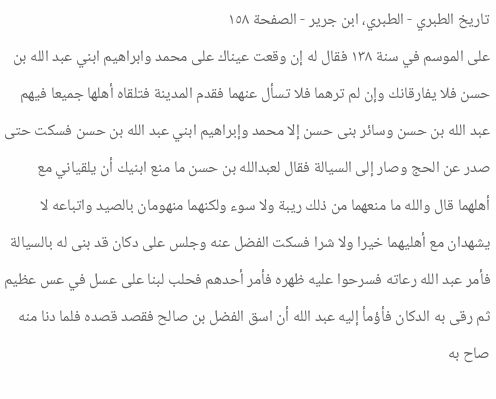تاريخ الطبري - الطبري، ابن جرير - الصفحة ١٥٨
على الموسم في سنة ١٣٨ فقال له إن وقعت عيناك على محمد وابراهيم ابني عبد الله بن حسن فلا يفارقانك وإن لم ترهما فلا تسأل عنهما فقدم المدينة فتلقاه أهلها جميعا فيهم عبد الله بن حسن وسائر بنى حسن إلا محمد وإبراهيم ابني عبد الله بن حسن فسكت حتى صدر عن الحج وصار إلى السيالة فقال لعبدالله بن حسن ما منع ابنيك أن يلقياني مع أهلهما قال والله ما منعهما من ذلك ريبة ولا سوء ولكنهما منهومان بالصيد واتباعه لا يشهدان مع أهليهما خيرا ولا شرا فسكت الفضل عنه وجلس على دكان قد بنى له بالسيالة فأمر عبد الله رعاته فسرحوا عليه ظهره فأمر أحدهم فحلب لبنا على عسل في عس عظيم ثم رقى به الدكان فأؤمأ إليه عبد الله أن اسق الفضل بن صالح فقصد قصده فلما دنا منه صاح به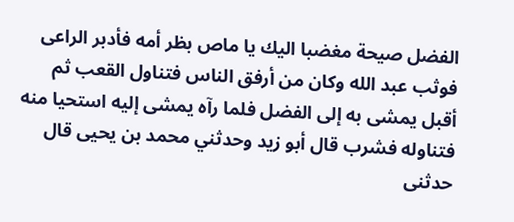الفضل صيحة مغضبا اليك يا ماص بظر أمه فأدبر الراعى فوثب عبد الله وكان من أرفق الناس فتناول القعب ثم أقبل يمشى به إلى الفضل فلما رآه يمشى إليه استحيا منه فتناوله فشرب قال أبو زيد وحدثني محمد بن يحيى قال حدثنى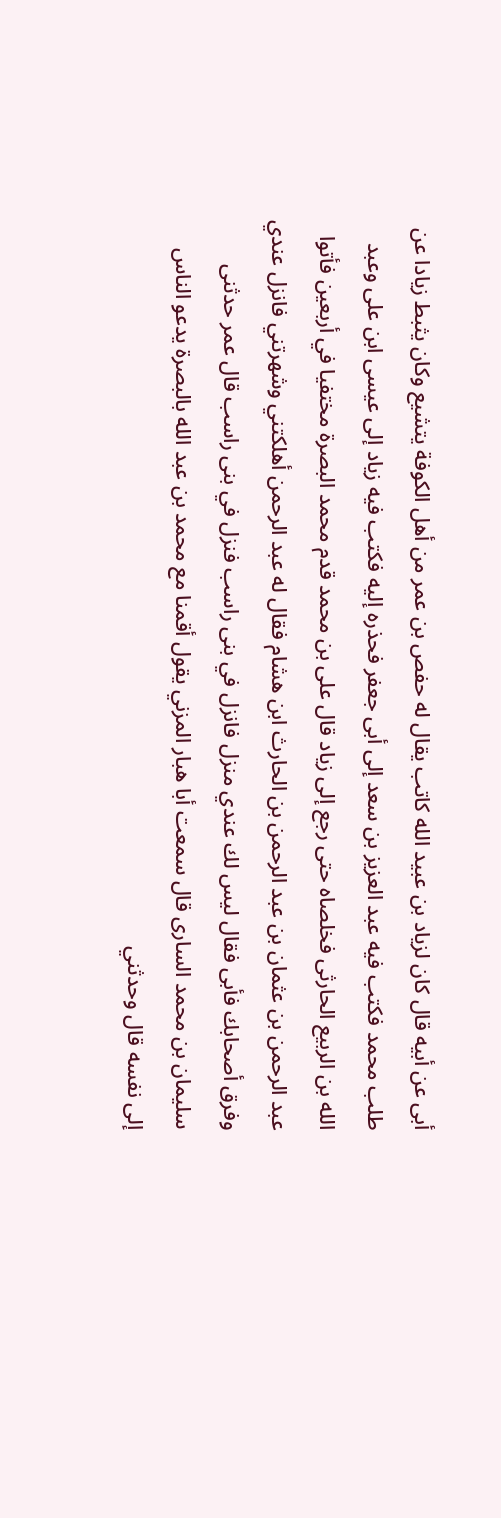أبى عن أبيه قال كان لزياد بن عبيد الله كاتب يقال له حفص بن عمر من أهل الكوفة يتشيع وكان يثبط زيادا عن طلب محمد فكتب فيه عبد العزيز بن سعد إلى أبى جعفر فحذره إليه فكتب فيه زياد إلى عيسى ابن على وعبد الله بن الربيع الحارثى فخلصاه حتى رجع إلى زياد قال على بن محمد قدم محمد البصرة مختفيا في أربعين فأتوا عبد الرحمن بن عثمان بن عبد الرحمن بن الحارث ابن هشام فقال له عبد الرحمن أهلكتني وشهرتني فانزل عندي وفرق أصحابك فأبى فقال ليس لك عندي منزل فانزل في بنى راسب فنزل في بنى راسب قال عمر حدثنى سليمان بن محمد السارى قال سمعت أبا هبار المزني يقول أقمنا مع محمد بن عبد الله بالبصرة يدعو الناس إلى نفسه قال وحدثني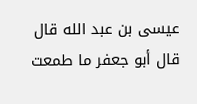عيسى بن عبد الله قال قال أبو جعفر ما طمعت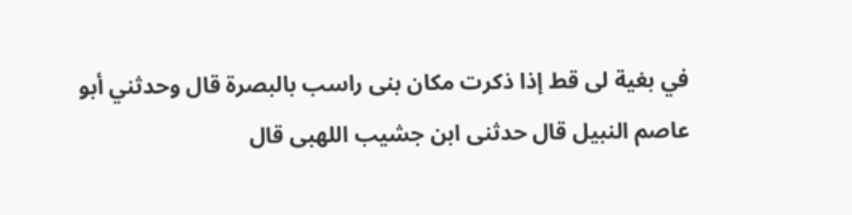في بغية لى قط إذا ذكرت مكان بنى راسب بالبصرة قال وحدثني أبو عاصم النبيل قال حدثنى ابن جشيب اللهبى قال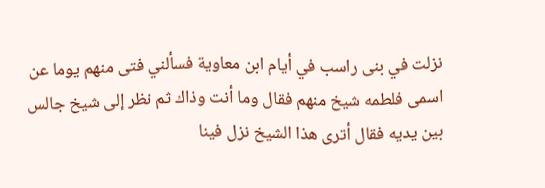نزلت في بنى راسب في أيام ابن معاوية فسألني فتى منهم يوما عن اسمى فلطمه شيخ منهم فقال وما أنت وذاك ثم نظر إلى شيخ جالس بين يديه فقال أترى هذا الشيخ نزل فينا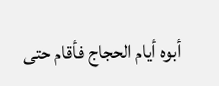أبوه أيام الحجاج فأقام حتى